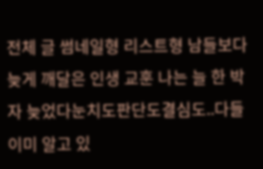전체 글 썸네일형 리스트형 남들보다 늦게 깨달은 인생 교훈 나는 늘 한 박자 늦었다눈치도판단도결심도..다들 이미 알고 있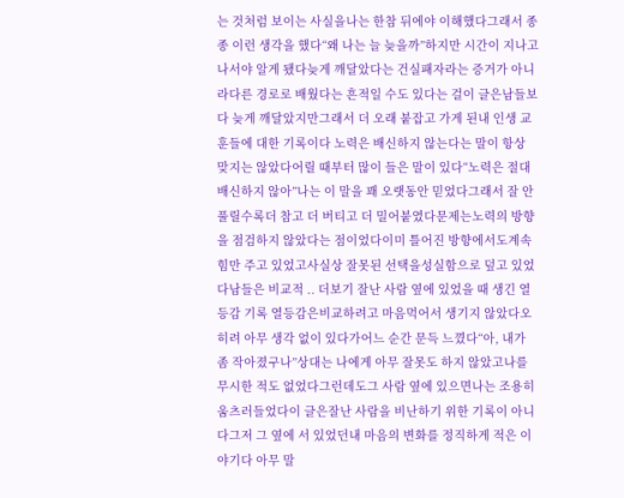는 것처럼 보이는 사실을나는 한참 뒤에야 이해했다그래서 종종 이런 생각을 했다“왜 나는 늘 늦을까”하지만 시간이 지나고 나서야 알게 됐다늦게 깨달았다는 건실패자라는 증거가 아니라다른 경로로 배웠다는 흔적일 수도 있다는 걸이 글은남들보다 늦게 깨달았지만그래서 더 오래 붙잡고 가게 된내 인생 교훈들에 대한 기록이다 노력은 배신하지 않는다는 말이 항상 맞지는 않았다어릴 때부터 많이 들은 말이 있다“노력은 절대 배신하지 않아”나는 이 말을 꽤 오랫동안 믿었다그래서 잘 안 풀릴수록더 참고 더 버티고 더 밀어붙였다문제는노력의 방향을 점검하지 않았다는 점이었다이미 틀어진 방향에서도계속 힘만 주고 있었고사실상 잘못된 선택을성실함으로 덮고 있었다남들은 비교적 .. 더보기 잘난 사람 옆에 있었을 때 생긴 열등감 기록 열등감은비교하려고 마음먹어서 생기지 않았다오히려 아무 생각 없이 있다가어느 순간 문득 느꼈다“아, 내가 좀 작아졌구나”상대는 나에게 아무 잘못도 하지 않았고나를 무시한 적도 없었다그런데도그 사람 옆에 있으면나는 조용히 움츠러들었다이 글은잘난 사람을 비난하기 위한 기록이 아니다그저 그 옆에 서 있었던내 마음의 변화를 정직하게 적은 이야기다 아무 말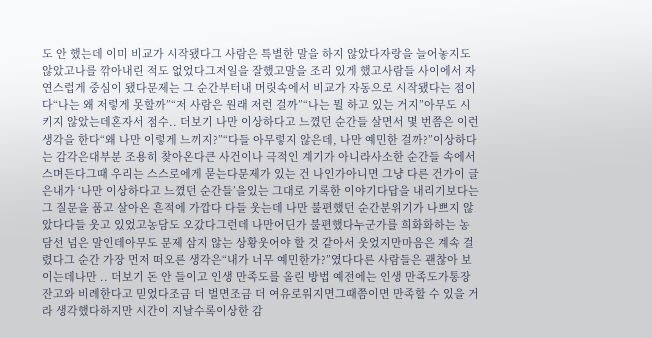도 안 했는데 이미 비교가 시작됐다그 사람은 특별한 말을 하지 않았다자랑을 늘어놓지도 않았고나를 깎아내린 적도 없었다그저일을 잘했고말을 조리 있게 했고사람들 사이에서 자연스럽게 중심이 됐다문제는 그 순간부터내 머릿속에서 비교가 자동으로 시작됐다는 점이다“나는 왜 저렇게 못할까”“저 사람은 원래 저런 걸까”“나는 뭘 하고 있는 거지”아무도 시키지 않았는데혼자서 점수.. 더보기 나만 이상하다고 느꼈던 순간들 살면서 몇 번쯤은 이런 생각을 한다“왜 나만 이렇게 느끼지?”“다들 아무렇지 않은데, 나만 예민한 걸까?”이상하다는 감각은대부분 조용히 찾아온다큰 사건이나 극적인 계기가 아니라사소한 순간들 속에서 스며든다그때 우리는 스스로에게 묻는다문제가 있는 건 나인가아니면 그냥 다른 건가이 글은내가 ‘나만 이상하다고 느꼈던 순간들’을있는 그대로 기록한 이야기다답을 내리기보다는그 질문을 품고 살아온 흔적에 가깝다 다들 웃는데 나만 불편했던 순간분위기가 나쁘지 않았다다들 웃고 있었고농담도 오갔다그런데 나만어딘가 불편했다누군가를 희화화하는 농담선 넘은 말인데아무도 문제 삼지 않는 상황웃어야 할 것 같아서 웃었지만마음은 계속 걸렸다그 순간 가장 먼저 떠오른 생각은“내가 너무 예민한가?”였다다른 사람들은 괜찮아 보이는데나만 .. 더보기 돈 안 들이고 인생 만족도를 올린 방법 예전에는 인생 만족도가통장 잔고와 비례한다고 믿었다조금 더 벌면조금 더 여유로워지면그때쯤이면 만족할 수 있을 거라 생각했다하지만 시간이 지날수록이상한 감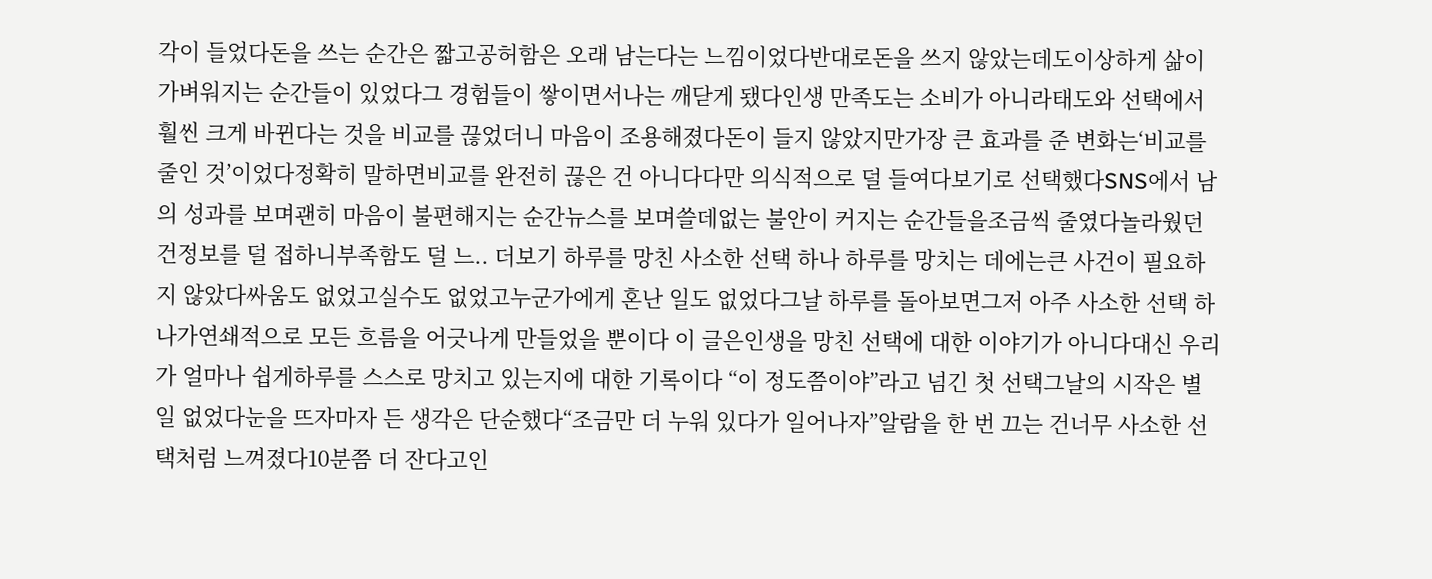각이 들었다돈을 쓰는 순간은 짧고공허함은 오래 남는다는 느낌이었다반대로돈을 쓰지 않았는데도이상하게 삶이 가벼워지는 순간들이 있었다그 경험들이 쌓이면서나는 깨닫게 됐다인생 만족도는 소비가 아니라태도와 선택에서 훨씬 크게 바뀐다는 것을 비교를 끊었더니 마음이 조용해졌다돈이 들지 않았지만가장 큰 효과를 준 변화는‘비교를 줄인 것’이었다정확히 말하면비교를 완전히 끊은 건 아니다다만 의식적으로 덜 들여다보기로 선택했다SNS에서 남의 성과를 보며괜히 마음이 불편해지는 순간뉴스를 보며쓸데없는 불안이 커지는 순간들을조금씩 줄였다놀라웠던 건정보를 덜 접하니부족함도 덜 느.. 더보기 하루를 망친 사소한 선택 하나 하루를 망치는 데에는큰 사건이 필요하지 않았다싸움도 없었고실수도 없었고누군가에게 혼난 일도 없었다그날 하루를 돌아보면그저 아주 사소한 선택 하나가연쇄적으로 모든 흐름을 어긋나게 만들었을 뿐이다 이 글은인생을 망친 선택에 대한 이야기가 아니다대신 우리가 얼마나 쉽게하루를 스스로 망치고 있는지에 대한 기록이다 “이 정도쯤이야”라고 넘긴 첫 선택그날의 시작은 별일 없었다눈을 뜨자마자 든 생각은 단순했다“조금만 더 누워 있다가 일어나자”알람을 한 번 끄는 건너무 사소한 선택처럼 느껴졌다10분쯤 더 잔다고인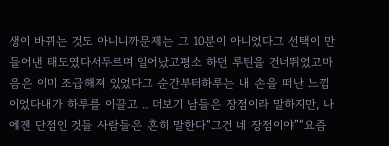생이 바뀌는 것도 아니니까문제는 그 10분이 아니었다그 선택이 만들어낸 태도였다서두르며 일어났고평소 하던 루틴을 건너뛰었고마음은 이미 조급해져 있었다그 순간부터하루는 내 손을 떠난 느낌이었다내가 하루를 이끌고 .. 더보기 남들은 장점이라 말하지만, 나에겐 단점인 것들 사람들은 흔히 말한다“그건 네 장점이야”“요즘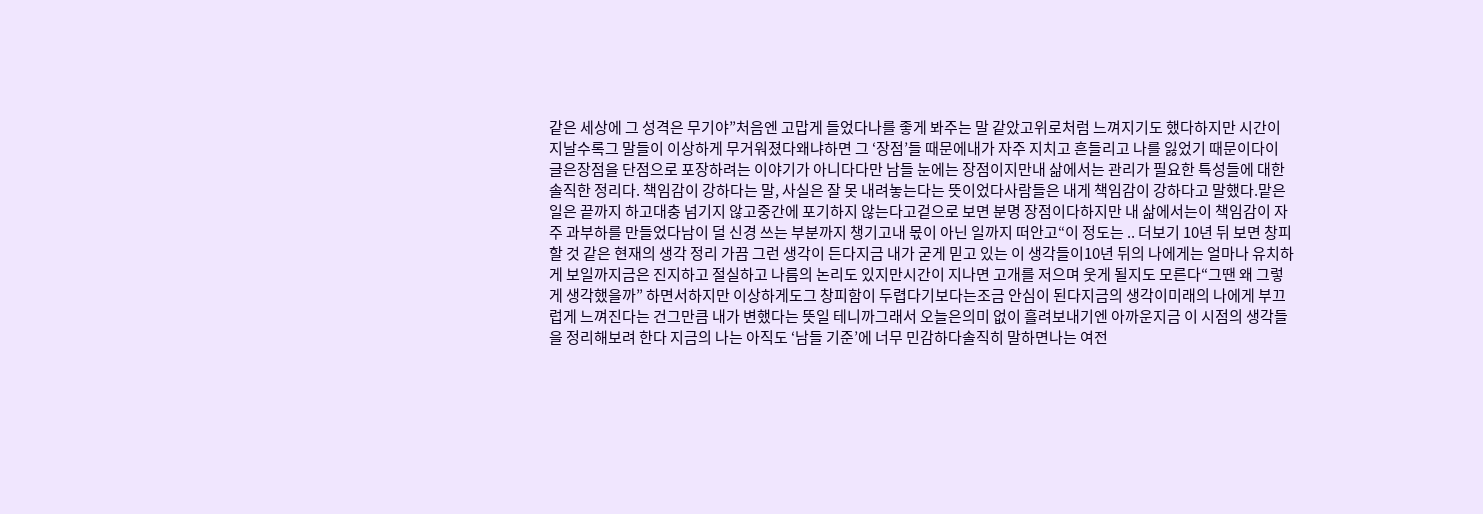같은 세상에 그 성격은 무기야”처음엔 고맙게 들었다나를 좋게 봐주는 말 같았고위로처럼 느껴지기도 했다하지만 시간이 지날수록그 말들이 이상하게 무거워졌다왜냐하면 그 ‘장점’들 때문에내가 자주 지치고 흔들리고 나를 잃었기 때문이다이 글은장점을 단점으로 포장하려는 이야기가 아니다다만 남들 눈에는 장점이지만내 삶에서는 관리가 필요한 특성들에 대한 솔직한 정리다. 책임감이 강하다는 말, 사실은 잘 못 내려놓는다는 뜻이었다사람들은 내게 책임감이 강하다고 말했다.맡은 일은 끝까지 하고대충 넘기지 않고중간에 포기하지 않는다고겉으로 보면 분명 장점이다하지만 내 삶에서는이 책임감이 자주 과부하를 만들었다남이 덜 신경 쓰는 부분까지 챙기고내 몫이 아닌 일까지 떠안고“이 정도는 .. 더보기 10년 뒤 보면 창피할 것 같은 현재의 생각 정리 가끔 그런 생각이 든다지금 내가 굳게 믿고 있는 이 생각들이10년 뒤의 나에게는 얼마나 유치하게 보일까지금은 진지하고 절실하고 나름의 논리도 있지만시간이 지나면 고개를 저으며 웃게 될지도 모른다“그땐 왜 그렇게 생각했을까” 하면서하지만 이상하게도그 창피함이 두렵다기보다는조금 안심이 된다지금의 생각이미래의 나에게 부끄럽게 느껴진다는 건그만큼 내가 변했다는 뜻일 테니까그래서 오늘은의미 없이 흘려보내기엔 아까운지금 이 시점의 생각들을 정리해보려 한다 지금의 나는 아직도 ‘남들 기준’에 너무 민감하다솔직히 말하면나는 여전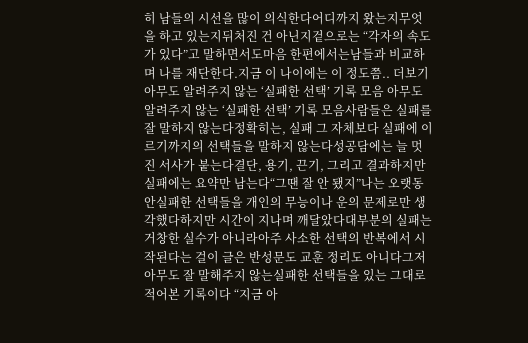히 남들의 시선을 많이 의식한다어디까지 왔는지무엇을 하고 있는지뒤처진 건 아닌지겉으로는 “각자의 속도가 있다”고 말하면서도마음 한편에서는남들과 비교하며 나를 재단한다.지금 이 나이에는 이 정도쯤.. 더보기 아무도 알려주지 않는 ‘실패한 선택’ 기록 모음 아무도 알려주지 않는 ‘실패한 선택’ 기록 모음사람들은 실패를 잘 말하지 않는다정확히는, 실패 그 자체보다 실패에 이르기까지의 선택들을 말하지 않는다성공담에는 늘 멋진 서사가 붙는다결단, 용기, 끈기, 그리고 결과하지만 실패에는 요약만 남는다“그땐 잘 안 됐지”나는 오랫동안실패한 선택들을 개인의 무능이나 운의 문제로만 생각했다하지만 시간이 지나며 깨달았다대부분의 실패는 거창한 실수가 아니라아주 사소한 선택의 반복에서 시작된다는 걸이 글은 반성문도 교훈 정리도 아니다그저 아무도 잘 말해주지 않는실패한 선택들을 있는 그대로 적어본 기록이다 “지금 아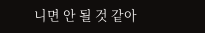니면 안 될 것 같아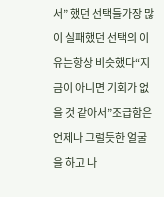서” 했던 선택들가장 많이 실패했던 선택의 이유는항상 비슷했다“지금이 아니면 기회가 없을 것 같아서”조급함은 언제나 그럴듯한 얼굴을 하고 나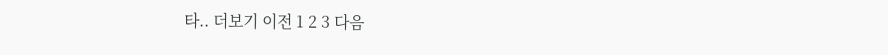타.. 더보기 이전 1 2 3 다음